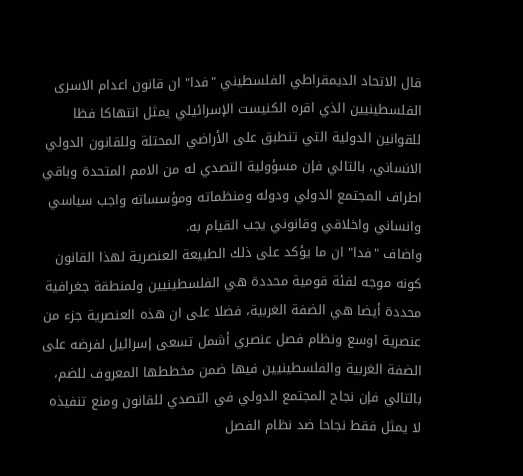قال الاتحاد الديمقراطي الفلسطيني "فدا" ان قانون اعدام الاسرى الفلسطينيين الذي اقره الكنيست الإسرائيلي يمثل انتهاكا فظا للقوانين الدولية التي تنطبق على الأراضي المحتلة وللقانون الدولي الانساني، بالتالي فإن مسؤولية التصدي له من الامم المتحدة وباقي اطراف المجتمع الدولي ودوله ومنظماته ومؤسساته واجب سياسي وانساني واخلاقي وقانوني يجب القيام به.
واضاف "فدا" ان ما يؤكد على ذلك الطبيعة العنصرية لهذا القانون كونه موجه لفئة قومية محددة هي الفلسطينيين ولمنطقة جغرافية محددة أيضا هي الضفة الغربية، فضلا على ان هذه العنصرية جزء من عنصرية اوسع ونظام فصل عنصري أشمل تسعى إسرائيل لفرضه على الضفة الغربية والفلسطينيين فيها ضمن مخططها المعروف للضم، بالتالي فإن نجاح المجتمع الدولي في التصدي للقانون ومنع تنفيذه لا يمثل فقط نجاحا ضد نظام الفصل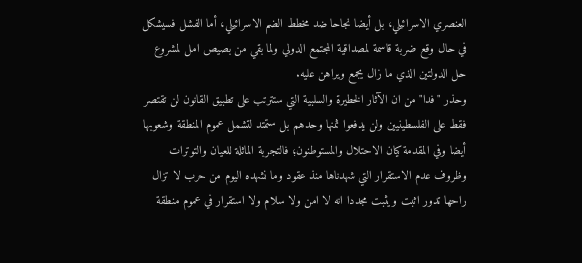العنصري الاسرائيلي، بل أيضا نجاحا ضد مخطط الضم الاسرائيلي، أما الفشل فسيشكل في حال وقع ضربة قاسمة لمصداقية المجتمع الدولي ولما بقي من بصيص امل لمشروع حل الدولتين الذي ما زال يجمع ويراهن عليه.
وحذر "فدا" من ان الآثار الخطيرة والسلبية التي ستترتب على تطبيق القانون لن تقتصر فقط على الفلسطينيين ولن يدفعوا ثمنها وحدهم بل ستمتد لتشمل عموم المنطقة وشعوبها أيضا وفي المقدمة كيان الاحتلال والمستوطنون؛ فالتجربة الماثلة للعيان والتوترات وظروف عدم الاستقرار التي شهدناها منذ عقود وما نشهده اليوم من حرب لا تزال راحها تدور اثبت ويثبت مجددا انه لا امن ولا سلام ولا استقرار في عموم منطقة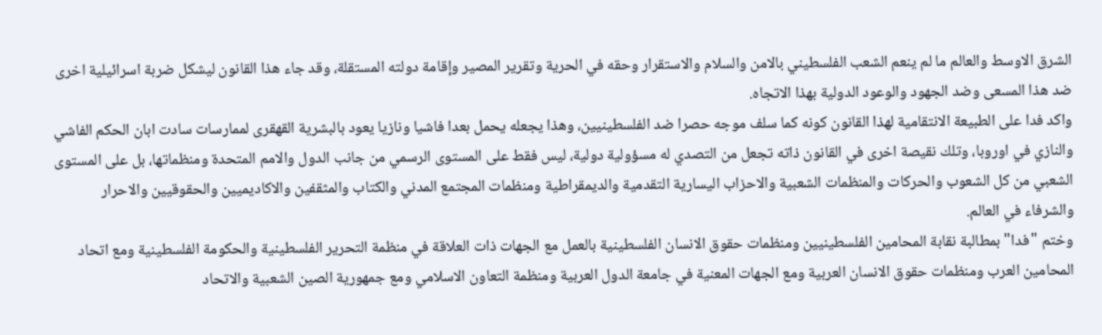الشرق الاوسط والعالم ما لم ينعم الشعب الفلسطيني بالامن والسلام والاستقرار وحقه في الحرية وتقرير المصير وإقامة دولته المستقلة، وقد جاء هذا القانون ليشكل ضربة اسرائيلية اخرى ضد هذا المسعى وضد الجهود والوعود الدولية بهذا الاتجاه.
واكد فدا على الطبيعة الانتقامية لهذا القانون كونه كما سلف موجه حصرا ضد الفلسطينيين، وهذا يجعله يحمل بعدا فاشيا ونازيا يعود بالبشرية القهقرى لممارسات سادت ابان الحكم الفاشي والنازي في اوروبا، وتلك نقيصة اخرى في القانون ذاته تجعل من التصدي له مسؤولية دولية، ليس فقط على المستوى الرسمي من جانب الدول والامم المتحدة ومنظماتها، بل على المستوى الشعبي من كل الشعوب والحركات والمنظمات الشعبية والاحزاب اليسارية التقدمية والديمقراطية ومنظمات المجتمع المدني والكتاب والمثقفين والاكاديميين والحقوقيين والاحرار والشرفاء في العالم.
وختم "فدا" بمطالبة نقابة المحامين الفلسطينيين ومنظمات حقوق الانسان الفلسطينية بالعمل مع الجهات ذات العلاقة في منظمة التحرير الفلسطينية والحكومة الفلسطينية ومع اتحاد المحامين العرب ومنظمات حقوق الانسان العربية ومع الجهات المعنية في جامعة الدول العربية ومنظمة التعاون الاسلامي ومع جمهورية الصين الشعبية والاتحاد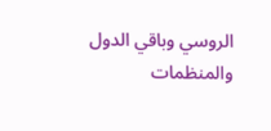الروسي وباقي الدول والمنظمات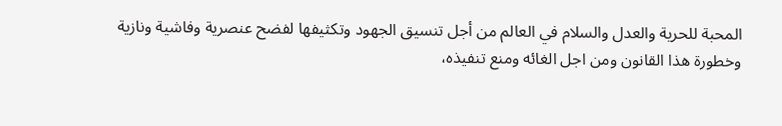المحبة للحرية والعدل والسلام في العالم من أجل تنسيق الجهود وتكثيفها لفضح عنصرية وفاشية ونازية وخطورة هذا القانون ومن اجل الغائه ومنع تنفيذه،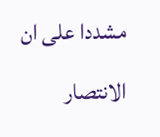مشددا على ان الانتصار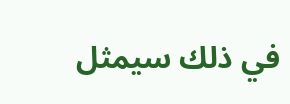في ذلك سيمثل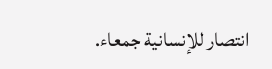انتصار للإنسانية جمعاء.